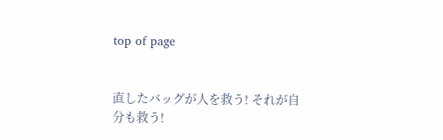top of page


直したバッグが人を救う! それが自分も救う!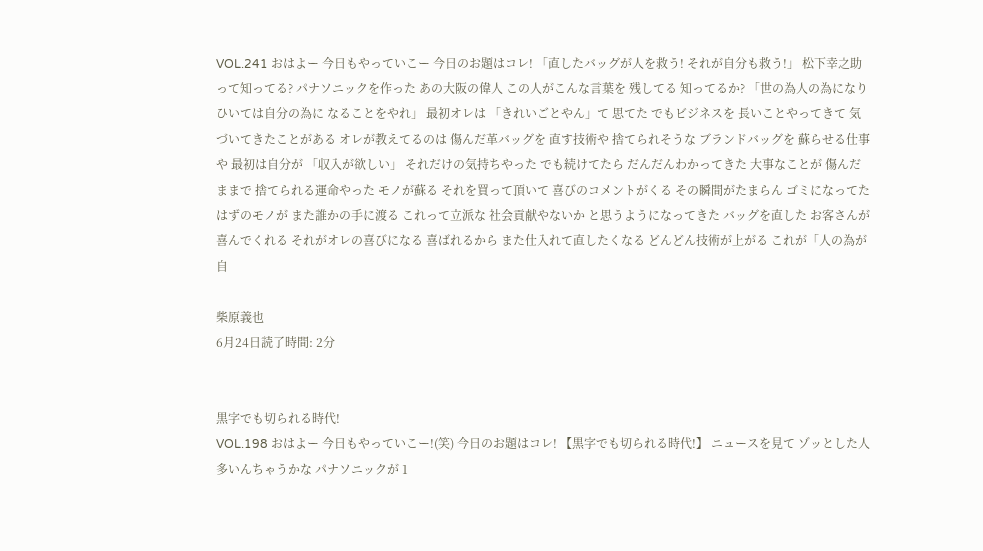VOL.241 おはよー 今日もやっていこー 今日のお題はコレ! 「直したバッグが人を救う! それが自分も救う!」 松下幸之助って知ってる? パナソニックを作った あの大阪の偉人 この人がこんな言葉を 残してる 知ってるか? 「世の為人の為になり ひいては自分の為に なることをやれ」 最初オレは 「きれいごとやん」て 思てた でもビジネスを 長いことやってきて 気づいてきたことがある オレが教えてるのは 傷んだ革バッグを 直す技術や 捨てられそうな ブランドバッグを 蘇らせる仕事や 最初は自分が 「収入が欲しい」 それだけの気持ちやった でも続けてたら だんだんわかってきた 大事なことが 傷んだままで 捨てられる運命やった モノが蘇る それを買って頂いて 喜びのコメントがくる その瞬間がたまらん ゴミになってた はずのモノが また誰かの手に渡る これって立派な 社会貢献やないか と思うようになってきた バッグを直した お客さんが喜んでくれる それがオレの喜びになる 喜ばれるから また仕入れて直したくなる どんどん技術が上がる これが「人の為が 自

柴原義也
6月24日読了時間: 2分


黒字でも切られる時代!
VOL.198 おはよー 今日もやっていこー!(笑) 今日のお題はコレ! 【黒字でも切られる時代!】 ニュースを見て ゾッとした人 多いんちゃうかな パナソニックが 1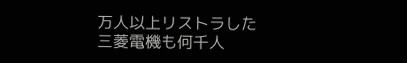万人以上リストラした 三菱電機も何千人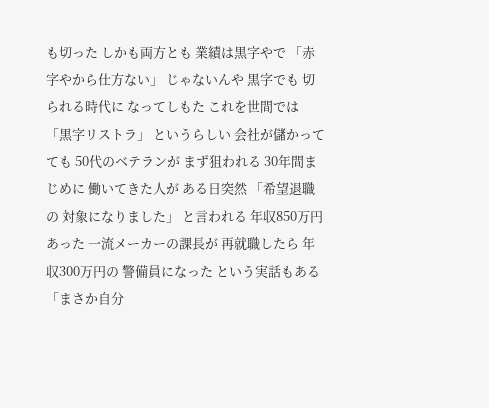も切った しかも両方とも 業績は黒字やで 「赤字やから仕方ない」 じゃないんや 黒字でも 切られる時代に なってしもた これを世間では 「黒字リストラ」 というらしい 会社が儲かってても 50代のベテランが まず狙われる 30年間まじめに 働いてきた人が ある日突然 「希望退職の 対象になりました」 と言われる 年収850万円あった 一流メーカーの課長が 再就職したら 年収300万円の 警備員になった という実話もある 「まさか自分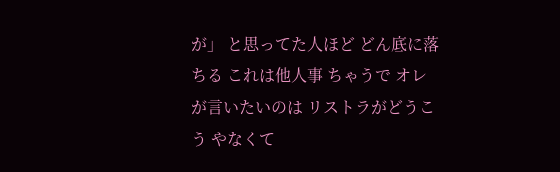が」 と思ってた人ほど どん底に落ちる これは他人事 ちゃうで オレが言いたいのは リストラがどうこう やなくて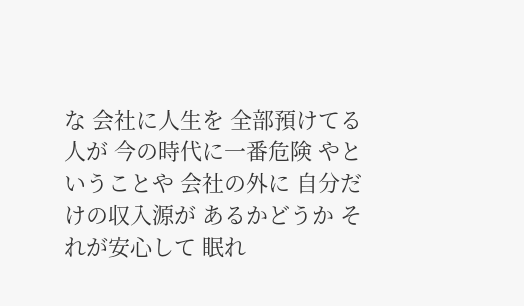な 会社に人生を 全部預けてる人が 今の時代に一番危険 やということや 会社の外に 自分だけの収入源が あるかどうか それが安心して 眠れ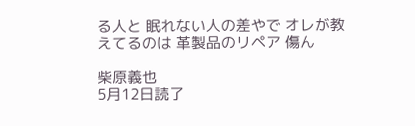る人と 眠れない人の差やで オレが教えてるのは 革製品のリペア 傷ん

柴原義也
5月12日読了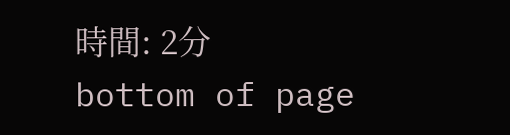時間: 2分
bottom of page